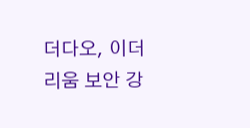더다오, 이더리움 보안 강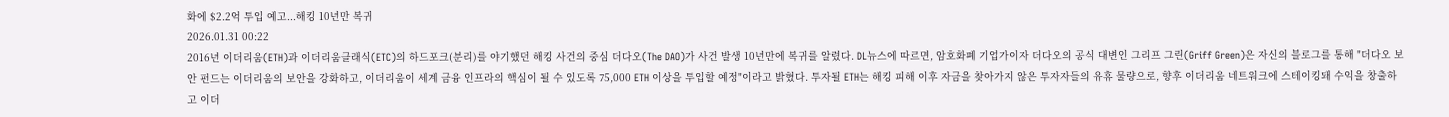화에 $2.2억 투입 예고...해킹 10년만 복귀
2026.01.31 00:22
2016년 이더리움(ETH)과 이더리움클래식(ETC)의 하드포크(분리)를 야기했던 해킹 사건의 중심 더다오(The DAO)가 사건 발생 10년만에 복귀를 알렸다. DL뉴스에 따르면, 암호화폐 기업가이자 더다오의 공식 대변인 그리프 그린(Griff Green)은 자신의 블로그를 통해 "더다오 보안 펀드는 이더리움의 보안을 강화하고, 이더리움이 세계 금융 인프라의 핵심이 될 수 있도록 75,000 ETH 이상을 투입할 예정"이라고 밝혔다. 투자될 ETH는 해킹 피해 이후 자금을 찾아가지 않은 투자자들의 유휴 물량으로, 향후 이더리움 네트워크에 스테이킹돼 수익을 창출하고 이더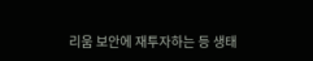리움 보안에 재투자하는 등 생태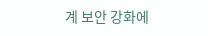계 보안 강화에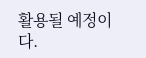활용될 예정이다.